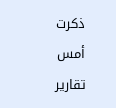ذكرت أمس تقارير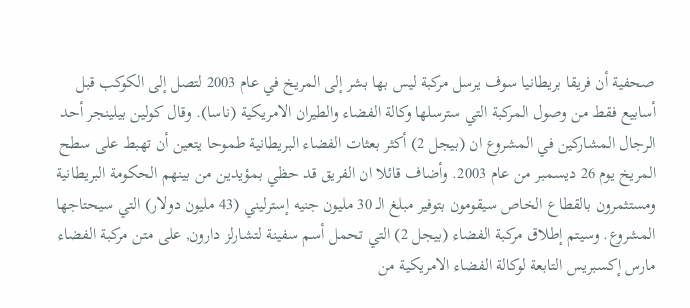صحفية أن فريقا بريطانيا سوف يرسل مركبة ليس بها بشر إلى المريخ في عام 2003 لتصل إلى الكوكب قبل أسابيع فقط من وصول المركبة التي سترسلها وكالة الفضاء والطيران الامريكية (ناسا). وقال كولين بيلينجر أحد الرجال المشاركين في المشروع ان (بيجل 2) أكثر بعثات الفضاء البريطانية طموحا يتعين أن تهبط على سطح المريخ يوم 26 ديسمبر من عام 2003. وأضاف قائلا ان الفريق قد حظي بمؤيدين من بينهم الحكومة البريطانية ومستثمرون بالقطاع الخاص سيقومون بتوفير مبلغ الـ 30 مليون جنيه إسترليني (43 مليون دولار) التي سيحتاجها المشروع. وسيتم إطلاق مركبة الفضاء (بيجل 2) التي تحمل أسم سفينة لتشارلز دارون, على متن مركبة الفضاء مارس إكسبريس التابعة لوكالة الفضاء الامريكية من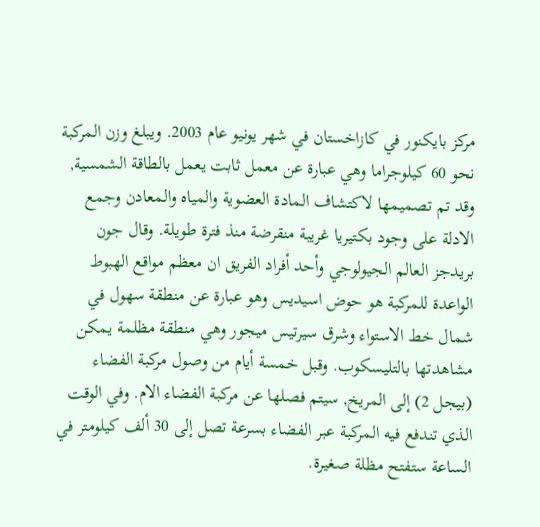مركز بايكنور في كازاخستان في شهر يونيو عام 2003. ويبلغ وزن المركبة نحو 60 كيلوجراما وهي عبارة عن معمل ثابت يعمل بالطاقة الشمسية, وقد تم تصميمها لاكتشاف المادة العضوية والمياه والمعادن وجمع الادلة على وجود بكتيريا غريبة منقرضة منذ فترة طويلة. وقال جون بريدجز العالم الجيولوجي وأحد أفراد الفريق ان معظم مواقع الهبوط الواعدة للمركبة هو حوض اسيديس وهو عبارة عن منطقة سهول في شمال خط الاستواء وشرق سيرتيس ميجور وهي منطقة مظلمة يمكن مشاهدتها بالتليسكوب. وقبل خمسة أيام من وصول مركبة الفضاء (بيجل 2) إلى المريخ, سيتم فصلها عن مركبة الفضاء الام. وفي الوقت الذي تندفع فيه المركبة عبر الفضاء بسرعة تصل إلى 30 ألف كيلومتر في الساعة ستفتح مظلة صغيرة.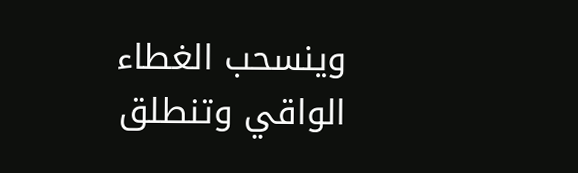وينسحب الغطاء الواقي وتنطلق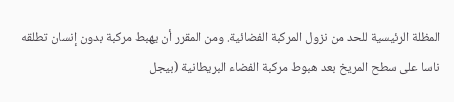المظلة الرئيسية للحد من نزول المركبة الفضائية. ومن المقرر أن يهبط مركبة بدون إنسان تطلقه ناسا على سطح المريخ بعد هبوط مركبة الفضاء البريطانية (بيجل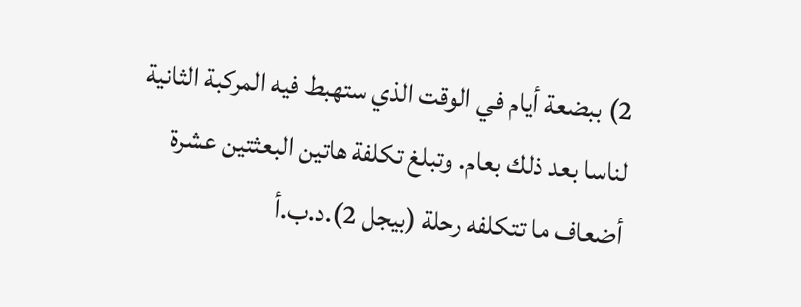2) ببضعة أيام في الوقت الذي ستهبط فيه المركبة الثانية لناسا بعد ذلك بعام. وتبلغ تكلفة هاتين البعثتين عشرة أضعاف ما تتكلفه رحلة (بيجل 2).د.ب.أ